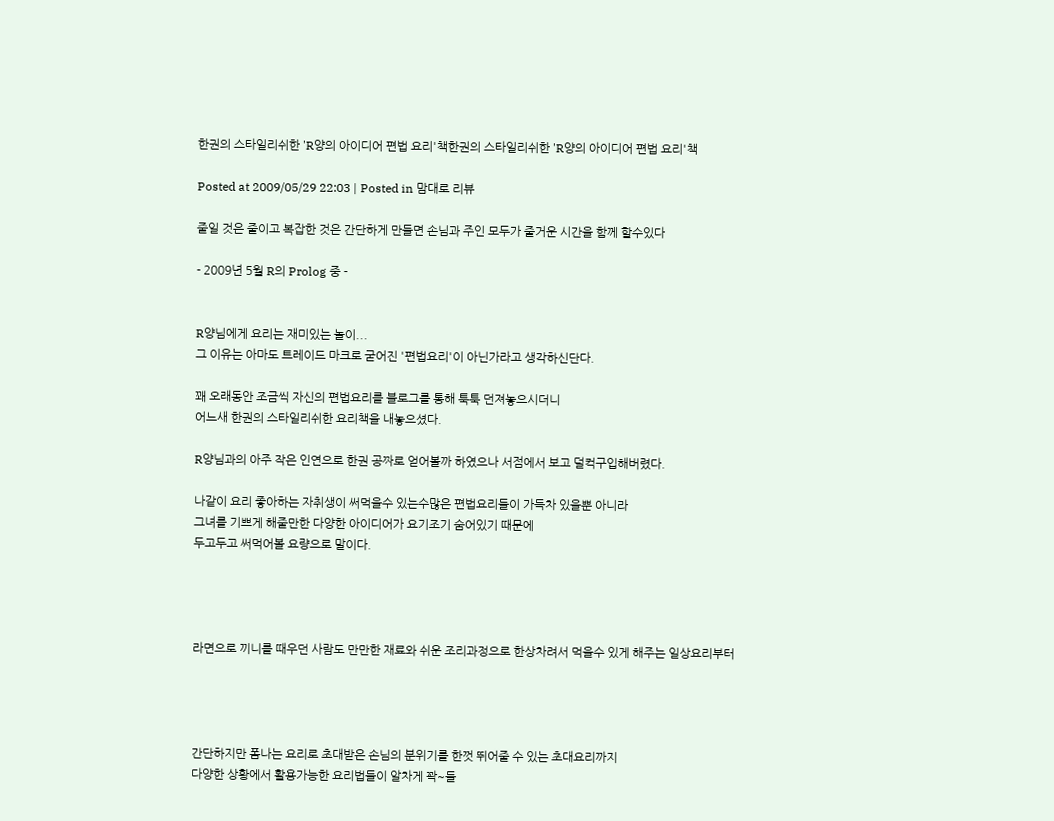한권의 스타일리쉬한 'R양의 아이디어 편법 요리'책한권의 스타일리쉬한 'R양의 아이디어 편법 요리'책

Posted at 2009/05/29 22:03 | Posted in 맘대로 리뷰

줄일 것은 줄이고 복잡한 것은 간단하게 만들면 손님과 주인 모두가 줄거운 시간을 함께 할수있다

- 2009년 5월 R의 Prolog 중 -


R양님에게 요리는 재미있는 놀이...
그 이유는 아마도 트레이드 마크로 굳어진 '편법요리'이 아닌가라고 생각하신단다.

꽤 오래동안 조금씩 자신의 편법요리를 블로그를 통해 툭툭 던져놓으시더니
어느새 한권의 스타일리쉬한 요리책을 내놓으셨다.

R양님과의 아주 작은 인연으로 한권 공짜로 얻어볼까 하였으나 서점에서 보고 덜컥구입해버렸다.

나같이 요리 좋아하는 자취생이 써먹을수 있는수많은 편법요리들이 가득차 있을뿐 아니라
그녀를 기쁘게 해줄만한 다양한 아이디어가 요기조기 숨어있기 때문에
두고두고 써먹어볼 요량으로 말이다.




라면으로 끼니를 때우던 사람도 만만한 재료와 쉬운 조리과정으로 한상차려서 먹을수 있게 해주는 일상요리부터




간단하지만 폼나는 요리로 초대받은 손님의 분위기를 한껏 뛰어줄 수 있는 초대요리까지
다양한 상황에서 활용가능한 요리법들이 알차게 꽉~들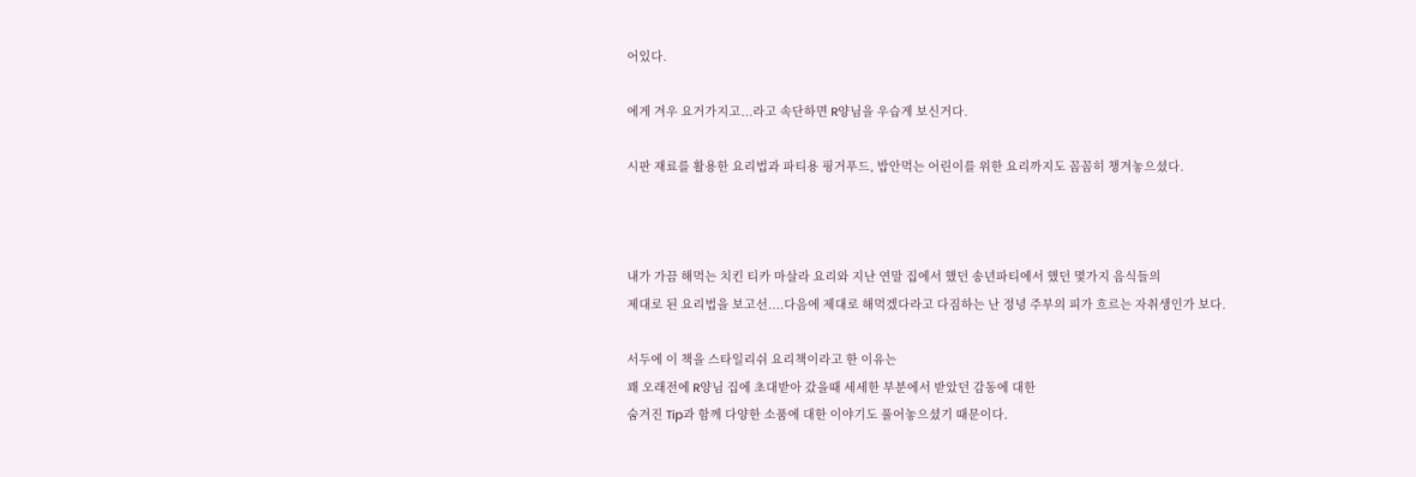어있다.

에게 겨우 요거가지고...라고 속단하면 R양님을 우습게 보신거다.

시판 재료를 활용한 요리법과 파티용 핑거푸드, 밥안먹는 어린이를 위한 요리까지도 꼼꼼히 챙겨놓으셨다.



내가 가끔 해먹는 치킨 티카 마살라 요리와 지난 연말 집에서 했던 송년파티에서 했던 몇가지 음식들의
제대로 된 요리법을 보고선....다음에 제대로 해먹겠다라고 다짐하는 난 정녕 주부의 피가 흐르는 자취생인가 보다.

서두에 이 책을 스타일리쉬 요리책이라고 한 이유는
꽤 오래전에 R양님 집에 초대받아 갔을때 세세한 부분에서 받았던 감동에 대한
숨겨진 Tip과 함께 다양한 소품에 대한 이야기도 풀어놓으셨기 때문이다.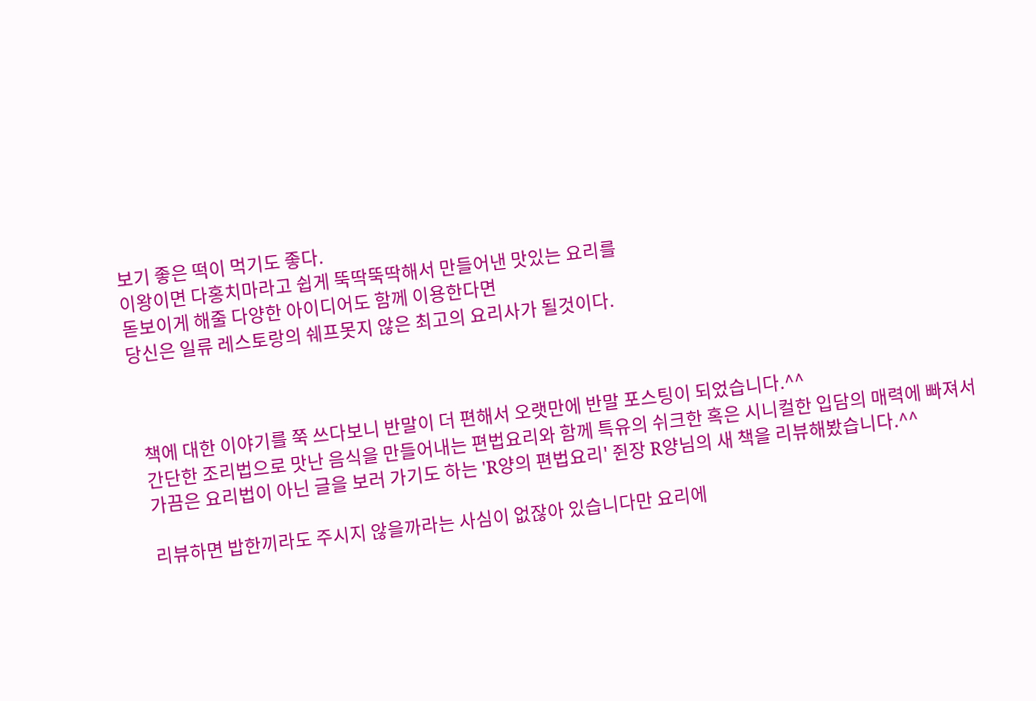보기 좋은 떡이 먹기도 좋다.
이왕이면 다홍치마라고 쉽게 뚝딱뚝딱해서 만들어낸 맛있는 요리를
돋보이게 해줄 다양한 아이디어도 함께 이용한다면
당신은 일류 레스토랑의 쉐프못지 않은 최고의 요리사가 될것이다.



  책에 대한 이야기를 쭉 쓰다보니 반말이 더 편해서 오랫만에 반말 포스팅이 되었습니다.^^
  간단한 조리법으로 맛난 음식을 만들어내는 편법요리와 함께 특유의 쉬크한 혹은 시니컬한 입담의 매력에 빠져서
  가끔은 요리법이 아닌 글을 보러 가기도 하는 'R양의 편법요리' 쥔장 R양님의 새 책을 리뷰해봤습니다.^^

  리뷰하면 밥한끼라도 주시지 않을까라는 사심이 없잖아 있습니다만 요리에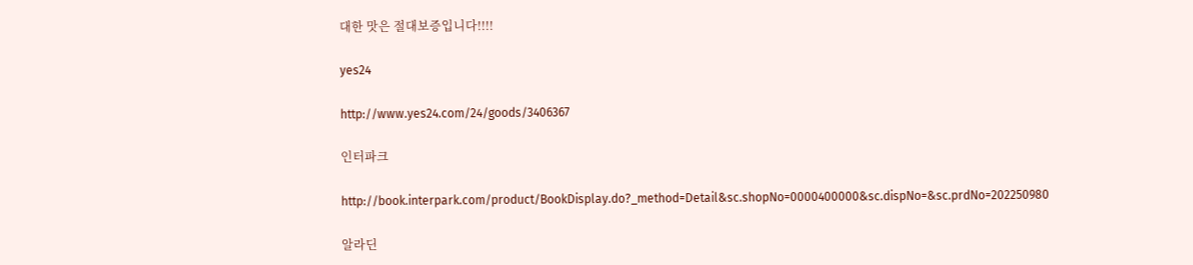대한 맛은 절대보증입니다!!!!

yes24

http://www.yes24.com/24/goods/3406367

인터파크

http://book.interpark.com/product/BookDisplay.do?_method=Detail&sc.shopNo=0000400000&sc.dispNo=&sc.prdNo=202250980

알라딘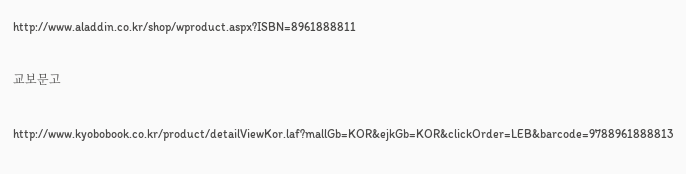http://www.aladdin.co.kr/shop/wproduct.aspx?ISBN=8961888811

교보문고

http://www.kyobobook.co.kr/product/detailViewKor.laf?mallGb=KOR&ejkGb=KOR&clickOrder=LEB&barcode=9788961888813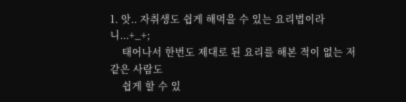1. 앗.. 자취생도 쉽게 해먹을 수 있는 요리법이라니...+_+;
    태어나서 한번도 제대로 된 요리를 해본 적이 없는 저같은 사람도
    쉽게 할 수 있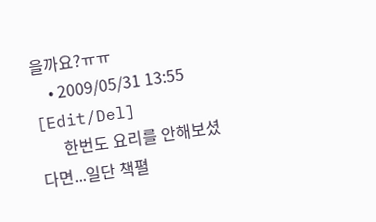을까요?ㅠㅠ
    • 2009/05/31 13:55 [Edit/Del]
      한번도 요리를 안해보셨다면...일단 책펼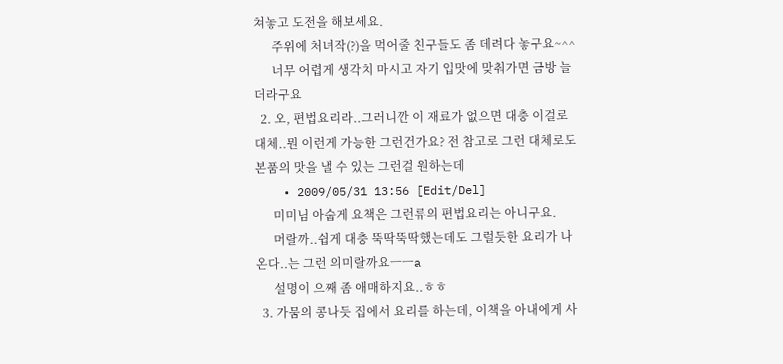쳐놓고 도전을 해보세요.
      주위에 처녀작(?)을 먹어줄 친구들도 좀 데려다 놓구요~^^
      너무 어렵게 생각치 마시고 자기 입맛에 맞춰가면 금방 늘더라구요
  2. 오, 편법요리라..그러니깐 이 재료가 없으면 대충 이걸로 대체..뭔 이런게 가능한 그런건가요? 전 참고로 그런 대체로도 본품의 맛을 낼 수 있는 그런걸 원하는데
    • 2009/05/31 13:56 [Edit/Del]
      미미님 아숩게 요책은 그런류의 편법요리는 아니구요.
      머랄까..쉽게 대충 뚝딱뚝딱했는데도 그럴듯한 요리가 나온다..는 그런 의미랄까요ㅡㅡa
      설명이 으째 좀 애매하지요..ㅎㅎ
  3. 가뭄의 콩나듯 집에서 요리를 하는데, 이책을 아내에게 사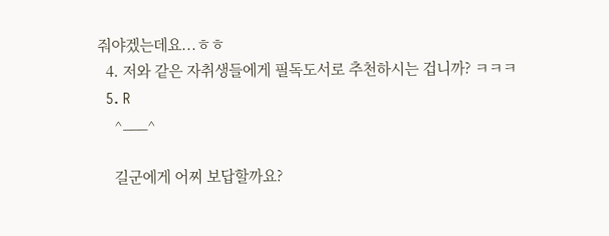줘야겠는데요...ㅎㅎ
  4. 저와 같은 자취생들에게 필독도서로 추천하시는 겁니까? ㅋㅋㅋ
  5. R
    ^___^

    길군에게 어찌 보답할까요?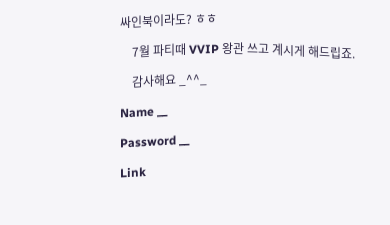싸인북이라도? ㅎㅎ

    7월 파티때 VVIP 왕관 쓰고 계시게 해드립죠.

    감사해요 _^^_

Name __

Password __

Link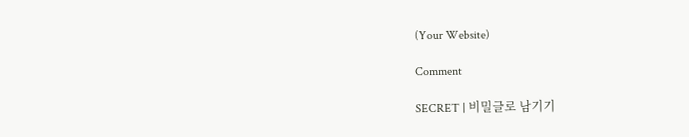(Your Website)

Comment

SECRET | 비밀글로 남기기